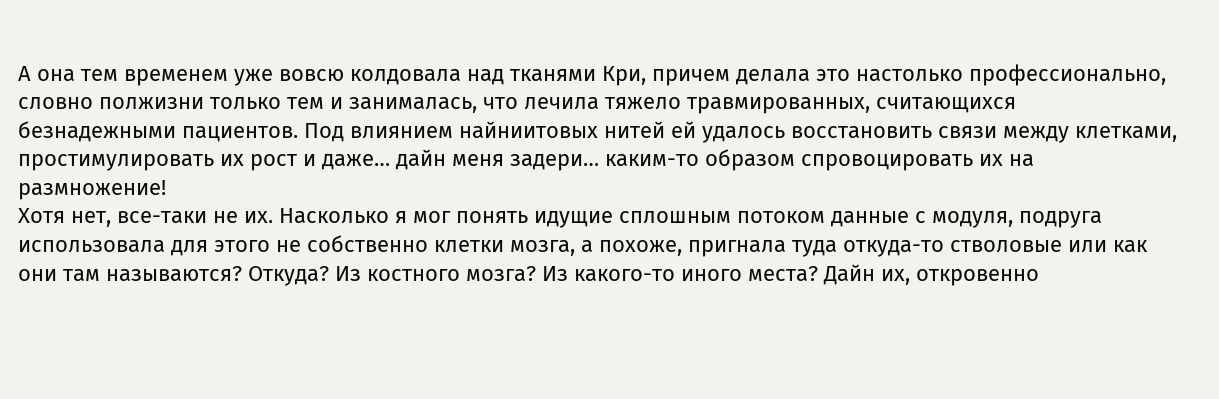А она тем временем уже вовсю колдовала над тканями Кри, причем делала это настолько профессионально, словно полжизни только тем и занималась, что лечила тяжело травмированных, считающихся безнадежными пациентов. Под влиянием найниитовых нитей ей удалось восстановить связи между клетками, простимулировать их рост и даже… дайн меня задери… каким-то образом спровоцировать их на размножение!
Хотя нет, все-таки не их. Насколько я мог понять идущие сплошным потоком данные с модуля, подруга использовала для этого не собственно клетки мозга, а похоже, пригнала туда откуда-то стволовые или как они там называются? Откуда? Из костного мозга? Из какого-то иного места? Дайн их, откровенно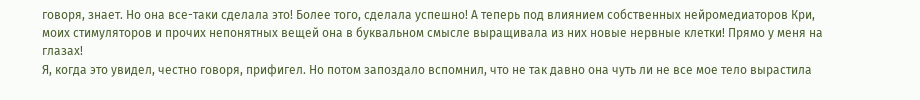говоря, знает. Но она все-таки сделала это! Более того, сделала успешно! А теперь под влиянием собственных нейромедиаторов Кри, моих стимуляторов и прочих непонятных вещей она в буквальном смысле выращивала из них новые нервные клетки! Прямо у меня на глазах!
Я, когда это увидел, честно говоря, прифигел. Но потом запоздало вспомнил, что не так давно она чуть ли не все мое тело вырастила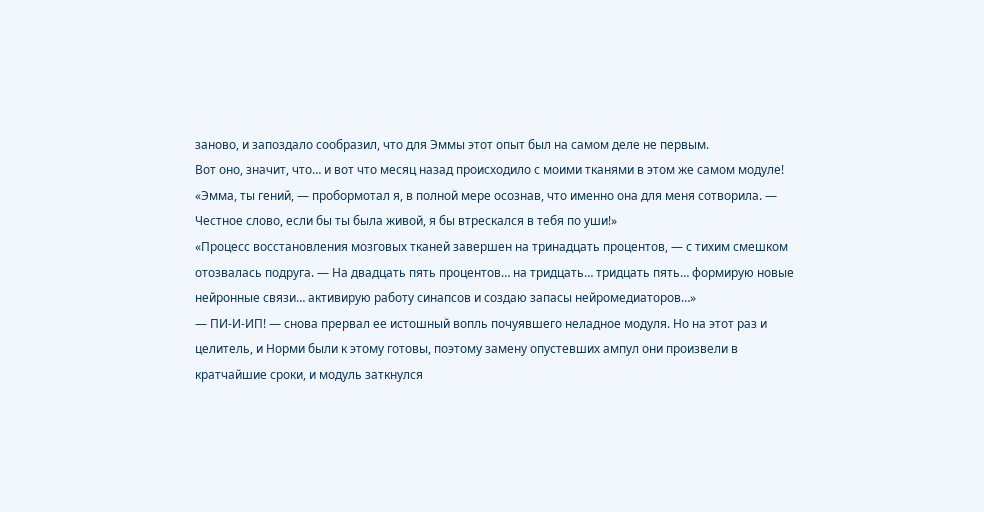заново, и запоздало сообразил, что для Эммы этот опыт был на самом деле не первым.
Вот оно, значит, что… и вот что месяц назад происходило с моими тканями в этом же самом модуле!
«Эмма, ты гений, — пробормотал я, в полной мере осознав, что именно она для меня сотворила. — Честное слово, если бы ты была живой, я бы втрескался в тебя по уши!»
«Процесс восстановления мозговых тканей завершен на тринадцать процентов, — с тихим смешком отозвалась подруга. — На двадцать пять процентов… на тридцать… тридцать пять… формирую новые нейронные связи… активирую работу синапсов и создаю запасы нейромедиаторов…»
— ПИ-И-ИП! — снова прервал ее истошный вопль почуявшего неладное модуля. Но на этот раз и целитель, и Норми были к этому готовы, поэтому замену опустевших ампул они произвели в кратчайшие сроки, и модуль заткнулся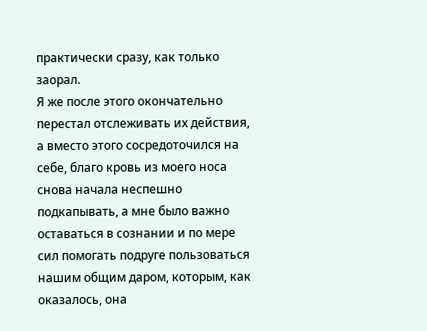практически сразу, как только заорал.
Я же после этого окончательно перестал отслеживать их действия, а вместо этого сосредоточился на себе, благо кровь из моего носа снова начала неспешно подкапывать, а мне было важно оставаться в сознании и по мере сил помогать подруге пользоваться нашим общим даром, которым, как оказалось, она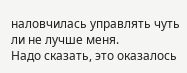наловчилась управлять чуть ли не лучше меня.
Надо сказать, это оказалось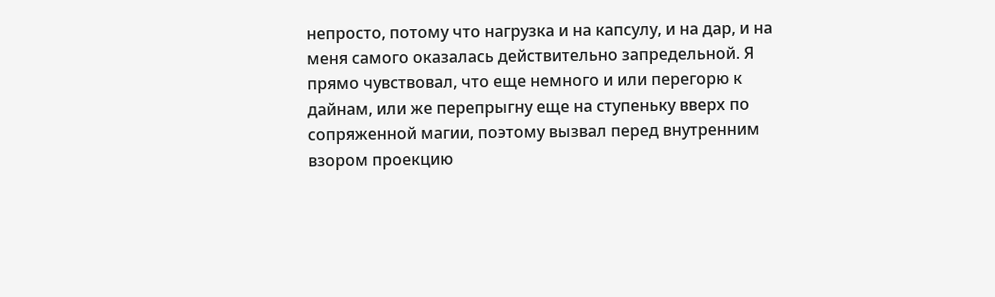непросто, потому что нагрузка и на капсулу, и на дар, и на меня самого оказалась действительно запредельной. Я прямо чувствовал, что еще немного и или перегорю к дайнам, или же перепрыгну еще на ступеньку вверх по сопряженной магии, поэтому вызвал перед внутренним взором проекцию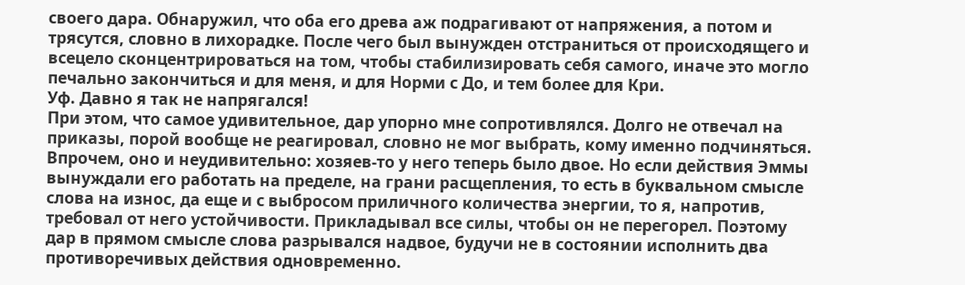своего дара. Обнаружил, что оба его древа аж подрагивают от напряжения, а потом и трясутся, словно в лихорадке. После чего был вынужден отстраниться от происходящего и всецело сконцентрироваться на том, чтобы стабилизировать себя самого, иначе это могло печально закончиться и для меня, и для Норми с До, и тем более для Кри.
Уф. Давно я так не напрягался!
При этом, что самое удивительное, дар упорно мне сопротивлялся. Долго не отвечал на приказы, порой вообще не реагировал, словно не мог выбрать, кому именно подчиняться. Впрочем, оно и неудивительно: хозяев-то у него теперь было двое. Но если действия Эммы вынуждали его работать на пределе, на грани расщепления, то есть в буквальном смысле слова на износ, да еще и с выбросом приличного количества энергии, то я, напротив, требовал от него устойчивости. Прикладывал все силы, чтобы он не перегорел. Поэтому дар в прямом смысле слова разрывался надвое, будучи не в состоянии исполнить два противоречивых действия одновременно.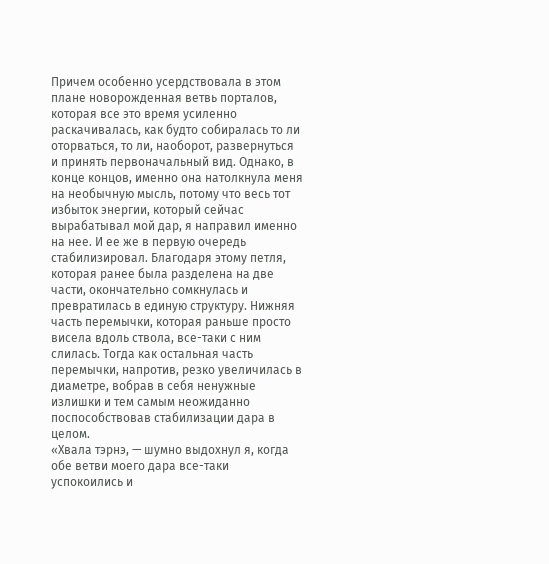Причем особенно усердствовала в этом плане новорожденная ветвь порталов, которая все это время усиленно раскачивалась, как будто собиралась то ли оторваться, то ли, наоборот, развернуться и принять первоначальный вид. Однако, в конце концов, именно она натолкнула меня на необычную мысль, потому что весь тот избыток энергии, который сейчас вырабатывал мой дар, я направил именно на нее. И ее же в первую очередь стабилизировал. Благодаря этому петля, которая ранее была разделена на две части, окончательно сомкнулась и превратилась в единую структуру. Нижняя часть перемычки, которая раньше просто висела вдоль ствола, все-таки с ним слилась. Тогда как остальная часть перемычки, напротив, резко увеличилась в диаметре, вобрав в себя ненужные излишки и тем самым неожиданно поспособствовав стабилизации дара в целом.
«Хвала тэрнэ, — шумно выдохнул я, когда обе ветви моего дара все-таки успокоились и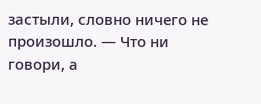застыли, словно ничего не произошло. — Что ни говори, а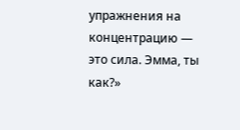упражнения на концентрацию — это сила. Эмма, ты как?»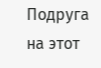Подруга на этот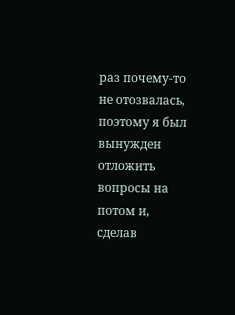раз почему-то не отозвалась, поэтому я был вынужден отложить вопросы на потом и, сделав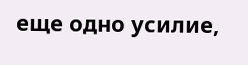еще одно усилие,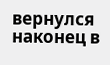вернулся наконец в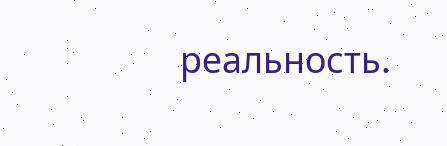реальность.